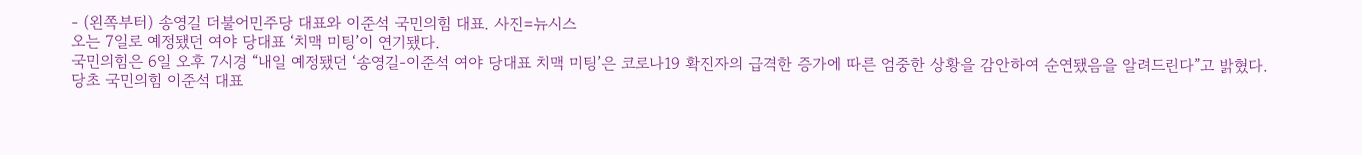- (왼쪽부터) 송영길 더불어민주당 대표와 이준석 국민의힘 대표. 사진=뉴시스
오는 7일로 예정됐던 여야 당대표 ‘치맥 미팅’이 연기됐다.
국민의힘은 6일 오후 7시경 “내일 예정됐던 ‘송영길-이준석 여야 당대표 치맥 미팅’은 코로나19 확진자의 급격한 증가에 따른 엄중한 상황을 감안하여 순연됐음을 알려드린다”고 밝혔다.
당초 국민의힘 이준석 대표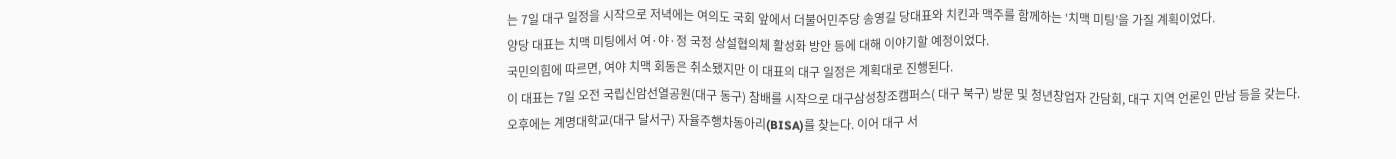는 7일 대구 일정을 시작으로 저녁에는 여의도 국회 앞에서 더불어민주당 송영길 당대표와 치킨과 맥주를 함께하는 ‘치맥 미팅’을 가질 계획이었다.
양당 대표는 치맥 미팅에서 여·야·정 국정 상설협의체 활성화 방안 등에 대해 이야기할 예정이었다.
국민의힘에 따르면, 여야 치맥 회동은 취소됐지만 이 대표의 대구 일정은 계획대로 진행된다.
이 대표는 7일 오전 국립신암선열공원(대구 동구) 참배를 시작으로 대구삼성창조캠퍼스( 대구 북구) 방문 및 청년창업자 간담회, 대구 지역 언론인 만남 등을 갖는다.
오후에는 계명대학교(대구 달서구) 자율주행차동아리(BISA)를 찾는다. 이어 대구 서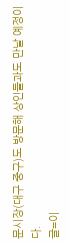문시장(대구 중구)도 방문해 상인들과도 만날 예정이다.
글=이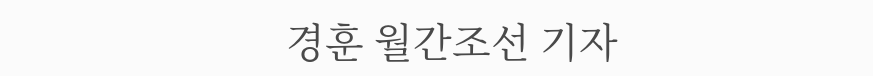경훈 월간조선 기자